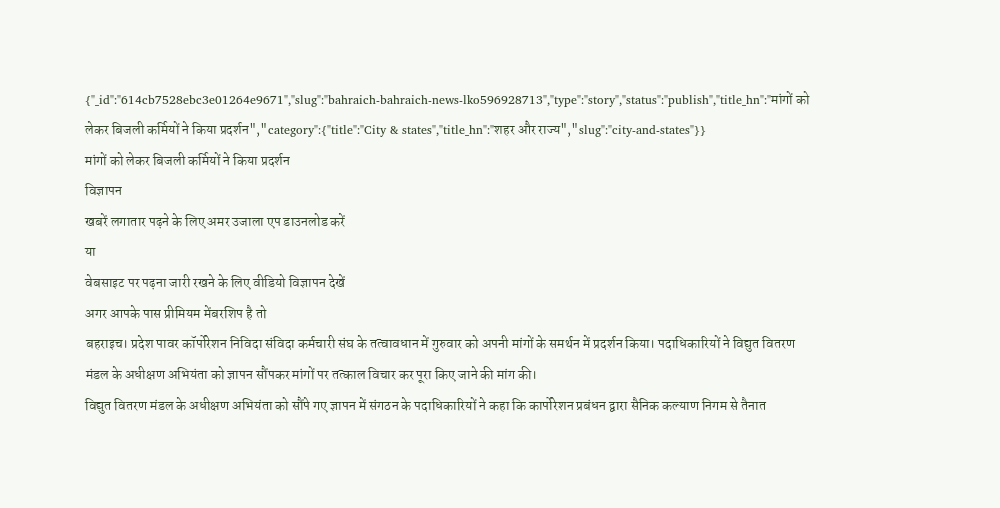{"_id":"614cb7528ebc3e01264e9671","slug":"bahraich-bahraich-news-lko596928713","type":"story","status":"publish","title_hn":"मांगों को लेकर बिजली कर्मियों ने किया प्रदर्शन","category":{"title":"City & states","title_hn":"शहर और राज्य","slug":"city-and-states"}}
मांगों को लेकर बिजली कर्मियों ने किया प्रदर्शन
विज्ञापन
खबरें लगातार पढ़ने के लिए अमर उजाला एप डाउनलोड करें
या
वेबसाइट पर पढ़ना जारी रखने के लिए वीडियो विज्ञापन देखें
अगर आपके पास प्रीमियम मेंबरशिप है तो
बहराइच। प्रदेश पावर कॉर्पोरेशन निविदा संविदा कर्मचारी संघ के तत्वावधान में गुरुवार को अपनी मांगों के समर्थन में प्रदर्शन किया। पदाधिकारियों ने विद्युत वितरण मंडल के अधीक्षण अभियंता को ज्ञापन सौंपकर मांगों पर तत्काल विचार कर पूरा किए जाने की मांग की।
विद्युत वितरण मंडल के अधीक्षण अभियंता को सौंपे गए ज्ञापन में संगठन के पदाधिकारियों ने कहा कि कार्पोरेशन प्रबंधन द्वारा सैनिक कल्याण निगम से तैनात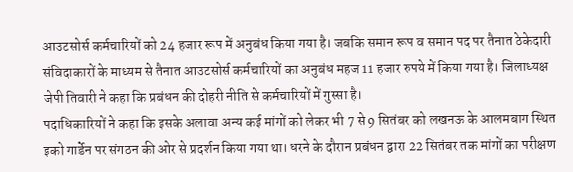आउटसोर्स कर्मचारियों को 24 हजार रूप में अनुबंध किया गया है। जबकि समान रूप व समान पद पर तैनात ठेकेदारी संविदाकारों के माध्यम से तैनात आउटसोर्स कर्मचारियों का अनुबंध महज 11 हजार रुपये में किया गया है। जिलाध्यक्ष जेपी तिवारी ने कहा कि प्रबंधन की दोहरी नीति से कर्मचारियों में गुस्सा है।
पदाधिकारियों ने कहा कि इसके अलावा अन्य कई मांगों को लेकर भी 7 से 9 सितंबर को लखनऊ के आलमबाग स्थित इको गार्डेन पर संगठन की ओर से प्रदर्शन किया गया था। धरने के दौरान प्रबंधन द्वारा 22 सितंबर तक मांगों का परीक्षण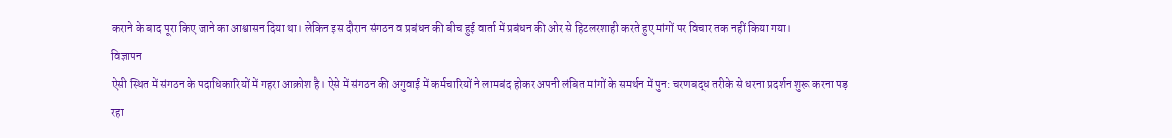कराने के बाद पूरा किए जाने का आश्वासन दिया था। लेकिन इस दौरान संगठन व प्रबंधन की बीच हुई वार्ता में प्रबंधन की ओर से हिटलरशाही करते हुए मांगों पर विचार तक नहीं किया गया।
विज्ञापन
ऐसी स्थित में संगठन के पदाधिकारियों में गहरा आक्रोश है। ऐसे में संगठन की अगुवाई में कर्मचारियों ने लामबंद होकर अपनी लंबित मांगों के समर्थन में पुन: चरणबद्ध तरीके से धरना प्रदर्शन शुरू करना पड़ रहा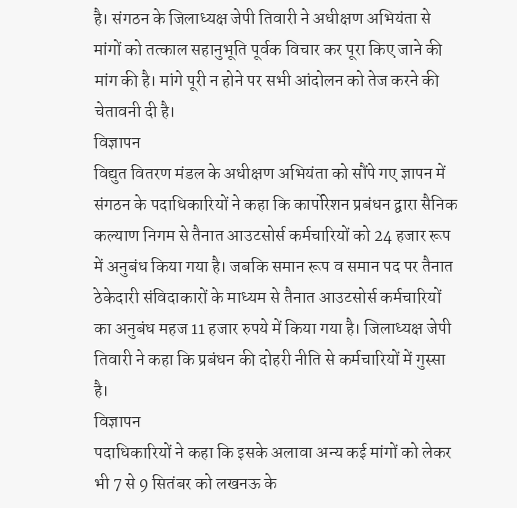है। संगठन के जिलाध्यक्ष जेपी तिवारी ने अधीक्षण अभियंता से मांगों को तत्काल सहानुभूति पूर्वक विचार कर पूरा किए जाने की मांग की है। मांगे पूरी न होने पर सभी आंदोलन को तेज करने की चेतावनी दी है।
विज्ञापन
विद्युत वितरण मंडल के अधीक्षण अभियंता को सौंपे गए ज्ञापन में संगठन के पदाधिकारियों ने कहा कि कार्पोरेशन प्रबंधन द्वारा सैनिक कल्याण निगम से तैनात आउटसोर्स कर्मचारियों को 24 हजार रूप में अनुबंध किया गया है। जबकि समान रूप व समान पद पर तैनात ठेकेदारी संविदाकारों के माध्यम से तैनात आउटसोर्स कर्मचारियों का अनुबंध महज 11 हजार रुपये में किया गया है। जिलाध्यक्ष जेपी तिवारी ने कहा कि प्रबंधन की दोहरी नीति से कर्मचारियों में गुस्सा है।
विज्ञापन
पदाधिकारियों ने कहा कि इसके अलावा अन्य कई मांगों को लेकर भी 7 से 9 सितंबर को लखनऊ के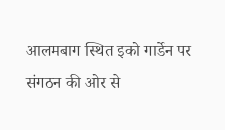आलमबाग स्थित इको गार्डेन पर संगठन की ओर से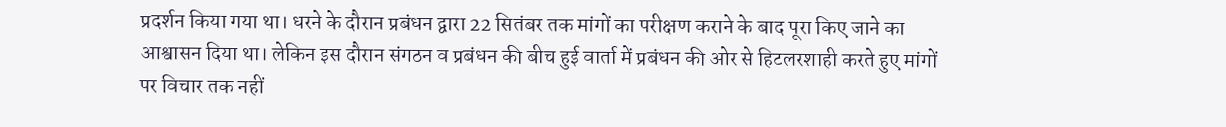प्रदर्शन किया गया था। धरने के दौरान प्रबंधन द्वारा 22 सितंबर तक मांगों का परीक्षण कराने के बाद पूरा किए जाने का आश्वासन दिया था। लेकिन इस दौरान संगठन व प्रबंधन की बीच हुई वार्ता में प्रबंधन की ओर से हिटलरशाही करते हुए मांगों पर विचार तक नहीं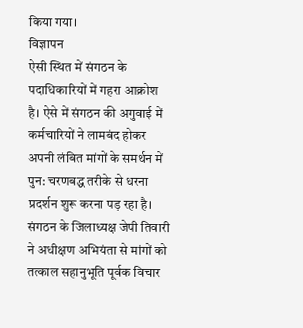किया गया।
विज्ञापन
ऐसी स्थित में संगठन के पदाधिकारियों में गहरा आक्रोश है। ऐसे में संगठन की अगुवाई में कर्मचारियों ने लामबंद होकर अपनी लंबित मांगों के समर्थन में पुन: चरणबद्ध तरीके से धरना प्रदर्शन शुरू करना पड़ रहा है। संगठन के जिलाध्यक्ष जेपी तिवारी ने अधीक्षण अभियंता से मांगों को तत्काल सहानुभूति पूर्वक विचार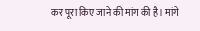कर पूरा किए जाने की मांग की है। मांगे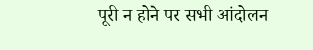पूरी न होने पर सभी आंदोलन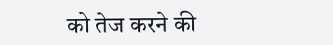को तेज करने की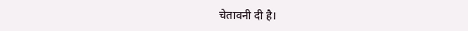चेतावनी दी है।